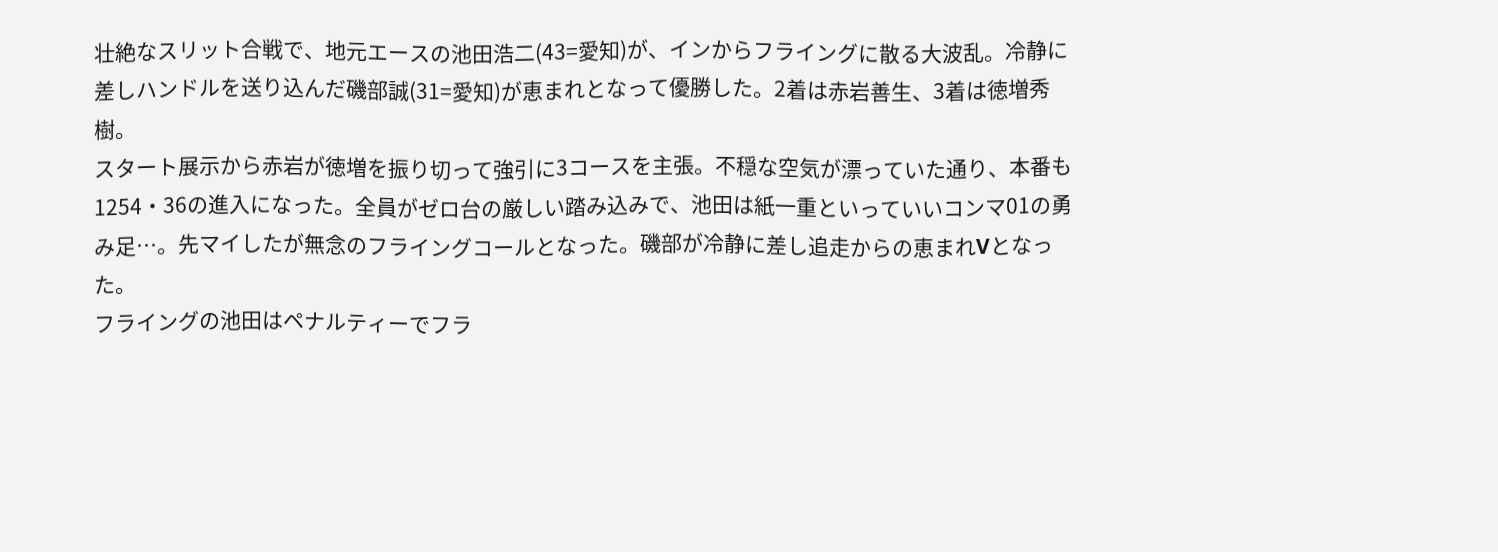壮絶なスリット合戦で、地元エースの池田浩二(43=愛知)が、インからフライングに散る大波乱。冷静に差しハンドルを送り込んだ磯部誠(31=愛知)が恵まれとなって優勝した。2着は赤岩善生、3着は徳増秀樹。
スタート展示から赤岩が徳増を振り切って強引に3コースを主張。不穏な空気が漂っていた通り、本番も1254・36の進入になった。全員がゼロ台の厳しい踏み込みで、池田は紙一重といっていいコンマ01の勇み足…。先マイしたが無念のフライングコールとなった。磯部が冷静に差し追走からの恵まれVとなった。
フライングの池田はペナルティーでフラ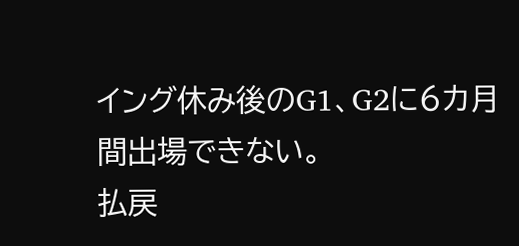イング休み後のG1、G2に6カ月間出場できない。
払戻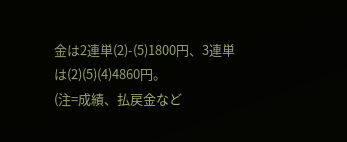金は2連単(2)-(5)1800円、3連単は(2)(5)(4)4860円。
(注=成績、払戻金など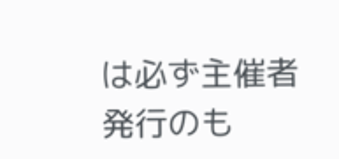は必ず主催者発行のも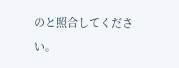のと照合してください。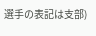選手の表記は支部)